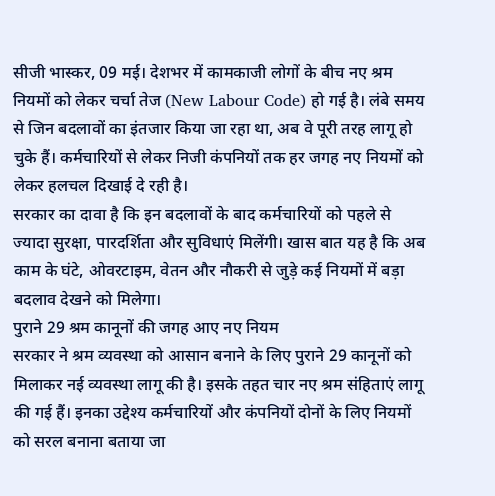सीजी भास्कर, 09 मई। देशभर में कामकाजी लोगों के बीच नए श्रम नियमों को लेकर चर्चा तेज (New Labour Code) हो गई है। लंबे समय से जिन बदलावों का इंतजार किया जा रहा था, अब वे पूरी तरह लागू हो चुके हैं। कर्मचारियों से लेकर निजी कंपनियों तक हर जगह नए नियमों को लेकर हलचल दिखाई दे रही है।
सरकार का दावा है कि इन बदलावों के बाद कर्मचारियों को पहले से ज्यादा सुरक्षा, पारदर्शिता और सुविधाएं मिलेंगी। खास बात यह है कि अब काम के घंटे, ओवरटाइम, वेतन और नौकरी से जुड़े कई नियमों में बड़ा बदलाव देखने को मिलेगा।
पुराने 29 श्रम कानूनों की जगह आए नए नियम
सरकार ने श्रम व्यवस्था को आसान बनाने के लिए पुराने 29 कानूनों को मिलाकर नई व्यवस्था लागू की है। इसके तहत चार नए श्रम संहिताएं लागू की गई हैं। इनका उद्देश्य कर्मचारियों और कंपनियों दोनों के लिए नियमों को सरल बनाना बताया जा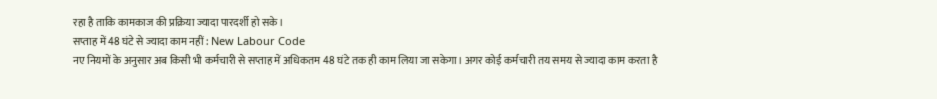रहा है ताकि कामकाज की प्रक्रिया ज्यादा पारदर्शी हो सके।
सप्ताह में 48 घंटे से ज्यादा काम नहीं : New Labour Code
नए नियमों के अनुसार अब किसी भी कर्मचारी से सप्ताह में अधिकतम 48 घंटे तक ही काम लिया जा सकेगा। अगर कोई कर्मचारी तय समय से ज्यादा काम करता है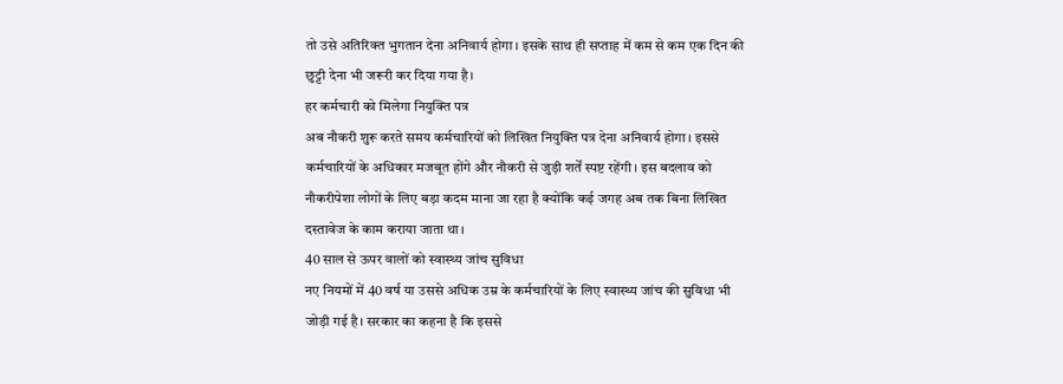तो उसे अतिरिक्त भुगतान देना अनिवार्य होगा। इसके साथ ही सप्ताह में कम से कम एक दिन की छुट्टी देना भी जरूरी कर दिया गया है।
हर कर्मचारी को मिलेगा नियुक्ति पत्र
अब नौकरी शुरू करते समय कर्मचारियों को लिखित नियुक्ति पत्र देना अनिवार्य होगा। इससे कर्मचारियों के अधिकार मजबूत होंगे और नौकरी से जुड़ी शर्तें स्पष्ट रहेंगी। इस बदलाव को नौकरीपेशा लोगों के लिए बड़ा कदम माना जा रहा है क्योंकि कई जगह अब तक बिना लिखित दस्तावेज के काम कराया जाता था।
40 साल से ऊपर वालों को स्वास्थ्य जांच सुविधा
नए नियमों में 40 वर्ष या उससे अधिक उम्र के कर्मचारियों के लिए स्वास्थ्य जांच की सुविधा भी जोड़ी गई है। सरकार का कहना है कि इससे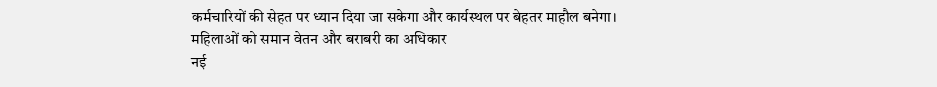कर्मचारियों की सेहत पर ध्यान दिया जा सकेगा और कार्यस्थल पर बेहतर माहौल बनेगा।
महिलाओं को समान वेतन और बराबरी का अधिकार
नई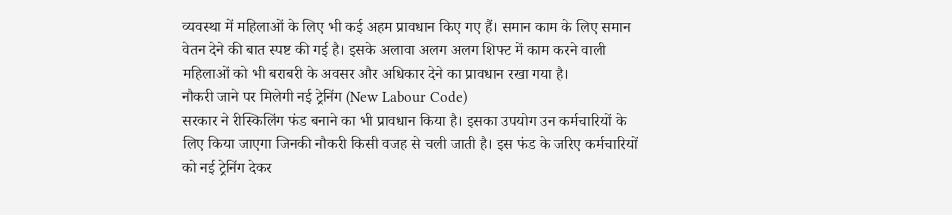व्यवस्था में महिलाओं के लिए भी कई अहम प्रावधान किए गए हैं। समान काम के लिए समान वेतन देने की बात स्पष्ट की गई है। इसके अलावा अलग अलग शिफ्ट में काम करने वाली महिलाओं को भी बराबरी के अवसर और अधिकार देने का प्रावधान रखा गया है।
नौकरी जाने पर मिलेगी नई ट्रेनिंग (New Labour Code)
सरकार ने रीस्किलिंग फंड बनाने का भी प्रावधान किया है। इसका उपयोग उन कर्मचारियों के लिए किया जाएगा जिनकी नौकरी किसी वजह से चली जाती है। इस फंड के जरिए कर्मचारियों को नई ट्रेनिंग देकर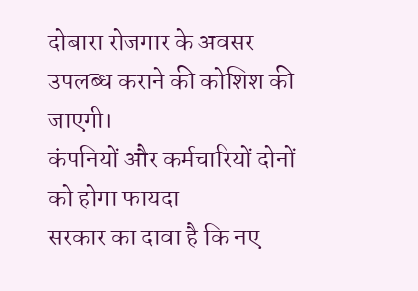दोबारा रोजगार के अवसर उपलब्ध कराने की कोशिश की जाएगी।
कंपनियों और कर्मचारियों दोनों को होगा फायदा
सरकार का दावा है कि नए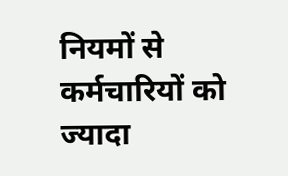नियमों से कर्मचारियों को ज्यादा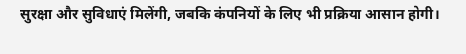सुरक्षा और सुविधाएं मिलेंगी, जबकि कंपनियों के लिए भी प्रक्रिया आसान होगी।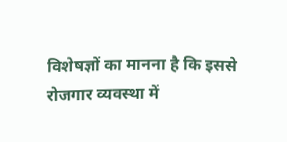विशेषज्ञों का मानना है कि इससे रोजगार व्यवस्था में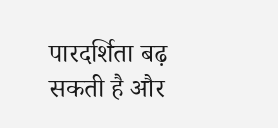पारदर्शिता बढ़ सकती है और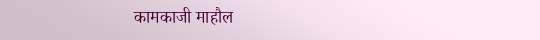कामकाजी माहौल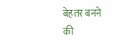बेहतर बनने की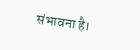संभावना है।